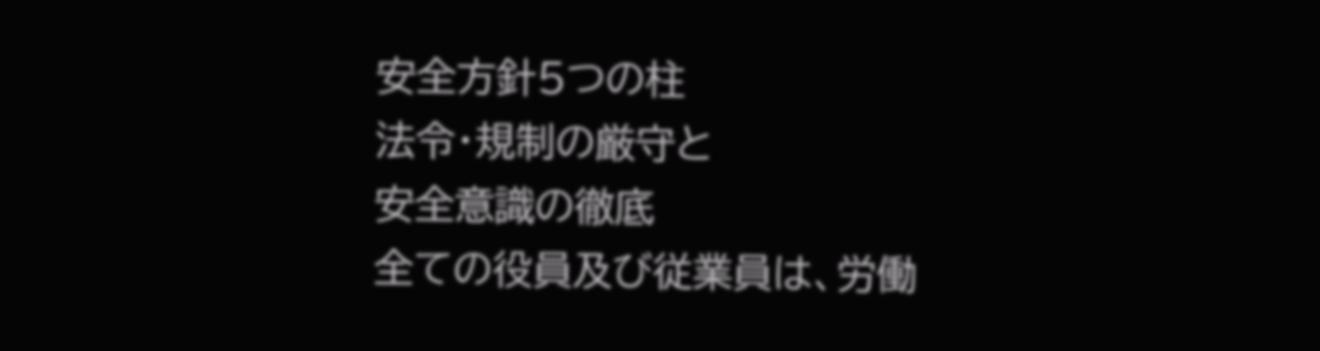安全方針5つの柱
法令・規制の厳守と
安全意識の徹底
全ての役員及び従業員は、労働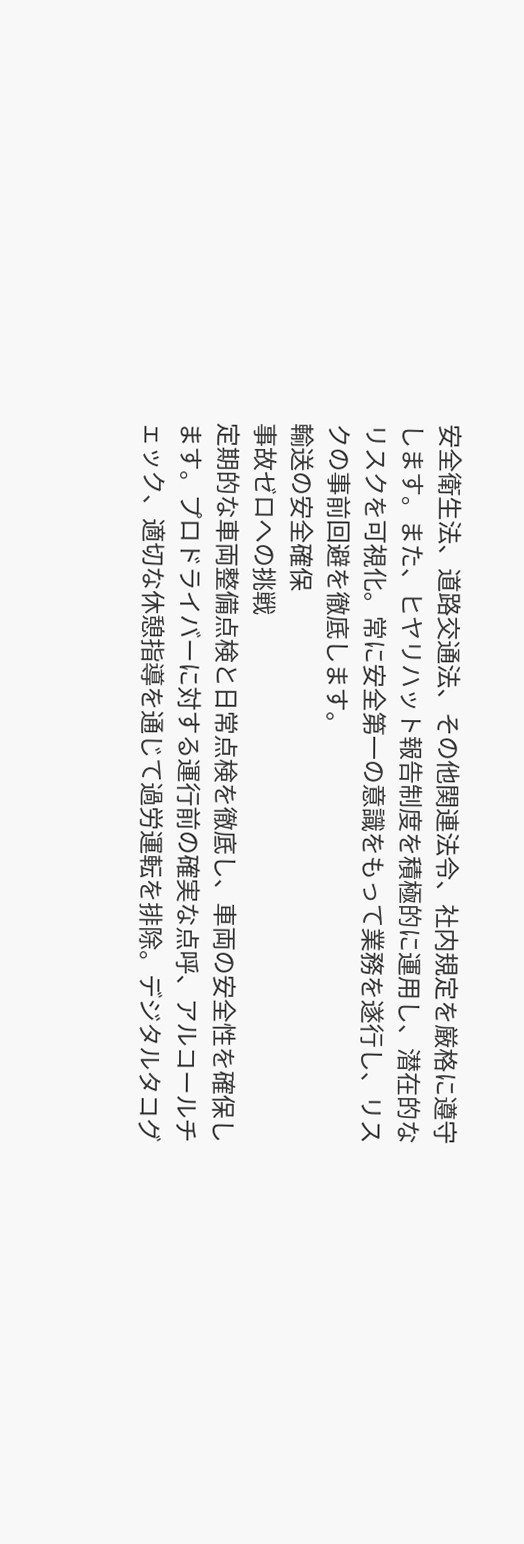安全衛生法、道路交通法、その他関連法令、社内規定を厳格に遵守します。また、ヒヤリハット報告制度を積極的に運用し、潜在的なリスクを可視化。常に安全第一の意識をもって業務を遂行し、リスクの事前回避を徹底します。
輸送の安全確保
事故ゼロへの挑戦
定期的な車両整備点検と日常点検を徹底し、車両の安全性を確保します。プロドライバーに対する運行前の確実な点呼、アルコールチェック、適切な休憩指導を通じて過労運転を排除。デジタルタコグ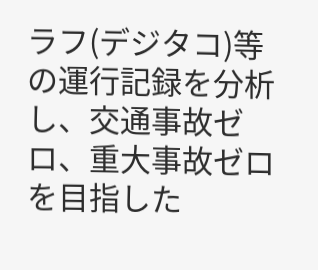ラフ(デジタコ)等の運行記録を分析し、交通事故ゼロ、重大事故ゼロを目指した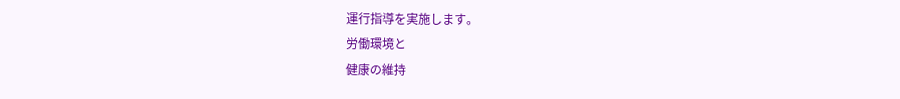運行指導を実施します。
労働環境と
健康の維持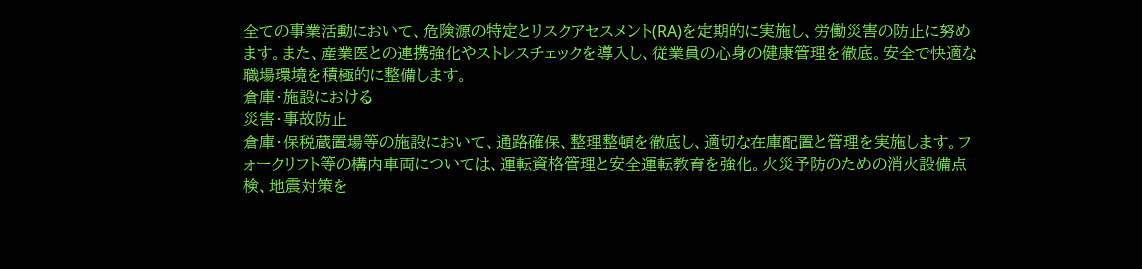全ての事業活動において、危険源の特定とリスクアセスメント(RA)を定期的に実施し、労働災害の防止に努めます。また、産業医との連携強化やストレスチェックを導入し、従業員の心身の健康管理を徹底。安全で快適な職場環境を積極的に整備します。
倉庫・施設における
災害・事故防止
倉庫・保税蔵置場等の施設において、通路確保、整理整頓を徹底し、適切な在庫配置と管理を実施します。フォークリフト等の構内車両については、運転資格管理と安全運転教育を強化。火災予防のための消火設備点検、地震対策を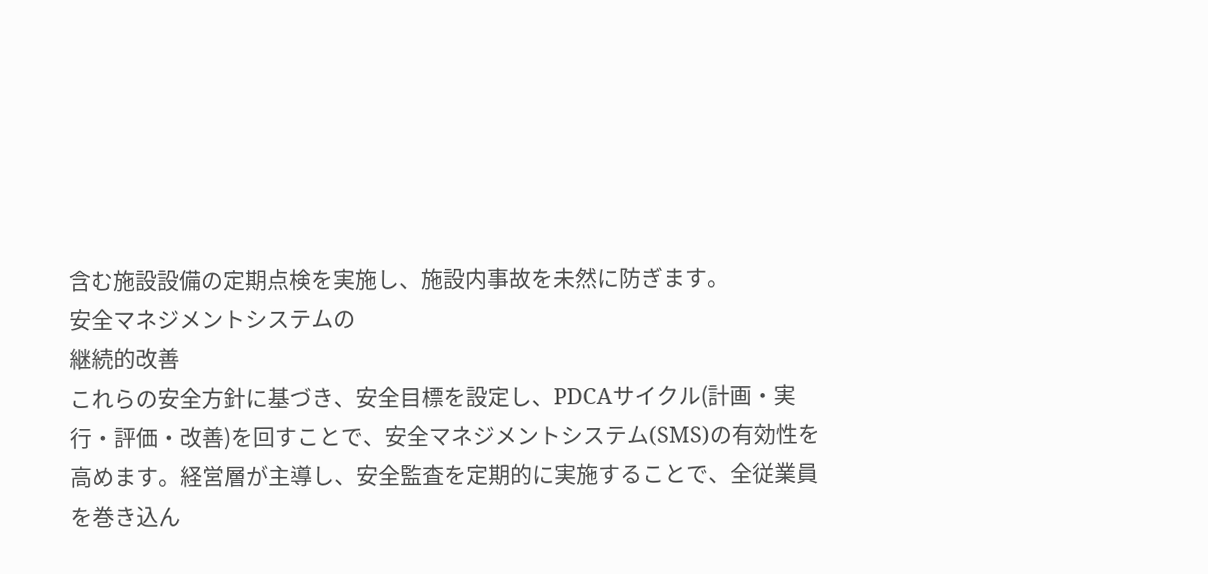含む施設設備の定期点検を実施し、施設内事故を未然に防ぎます。
安全マネジメントシステムの
継続的改善
これらの安全方針に基づき、安全目標を設定し、PDCAサイクル(計画・実行・評価・改善)を回すことで、安全マネジメントシステム(SMS)の有効性を高めます。経営層が主導し、安全監査を定期的に実施することで、全従業員を巻き込ん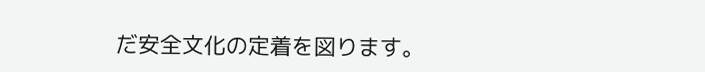だ安全文化の定着を図ります。